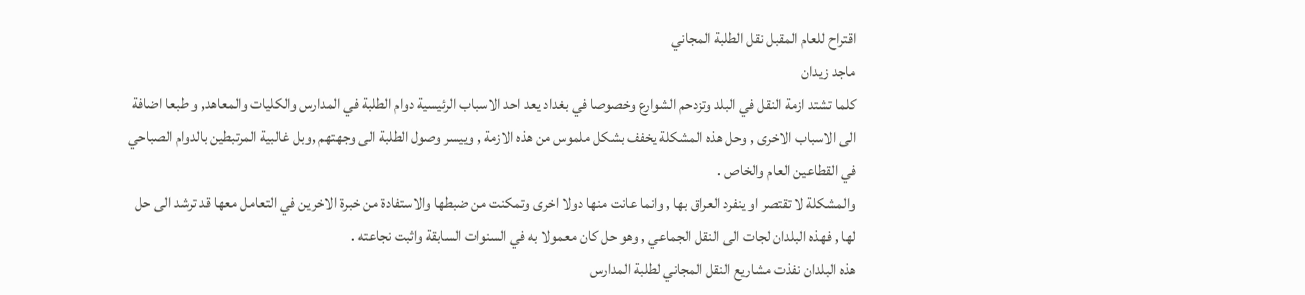اقتراح للعام المقبل نقل الطلبة المجاني
ماجد زيدان
كلما تشتد ازمة النقل في البلد وتزدحم الشوارع وخصوصا في بغداد يعد احد الاسباب الرئيسية دوام الطلبة في المدارس والكليات والمعاهد, و طبعا اضافة الى الاسباب الاخرى , وحل هذه المشكلة يخفف بشكل ملموس من هذه الازمة , وييسر وصول الطلبة الى وجهتهم ,وبل غالبية المرتبطين بالدوام الصباحي في القطاعين العام والخاص .
والمشكلة لا تقتصر او ينفرد العراق بها , وانما عانت منها دولا اخرى وتمكنت من ضبطها والاستفادة من خبرة الاخرين في التعامل معها قد ترشد الى حل لها , فهذه البلدان لجات الى النقل الجماعي , وهو حل كان معمولا به في السنوات السابقة واثبت نجاعته .
هذه البلدان نفذت مشاريع النقل المجاني لطلبة المدارس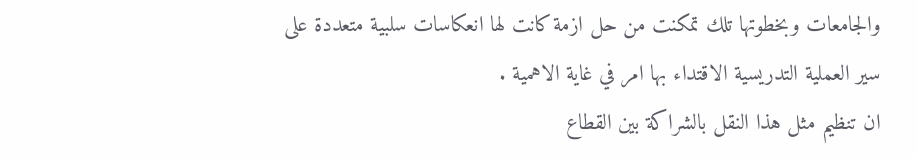والجامعات وبخطوتها تلك تمكنت من حل ازمة كانت لها انعكاسات سلبية متعددة على سير العملية التدريسية الاقتداء بها امر في غاية الاهمية .
ان تنظيم مثل هذا النقل بالشراكة بين القطاع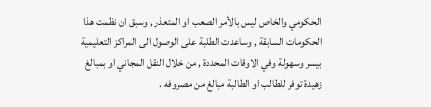الحكومي والخاص ليس بالأمر الصعب او المتعذر , وسبق ان نظمت هذا الحكومات السابقة , وساعدت الطلبة على الوصول الى المراكز التعليمية بيسر وسهولة وفي الاوقات المحددة , من خلال النقل المجاني او بمبالغ زهيدة توفر للطالب او الطالبة مبالغ من مصروفه .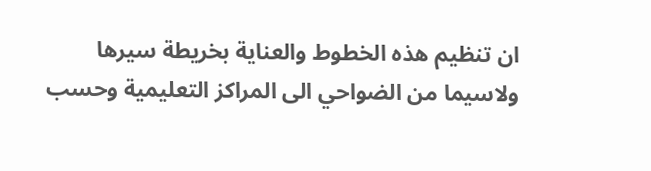ان تنظيم هذه الخطوط والعناية بخريطة سيرها ولاسيما من الضواحي الى المراكز التعليمية وحسب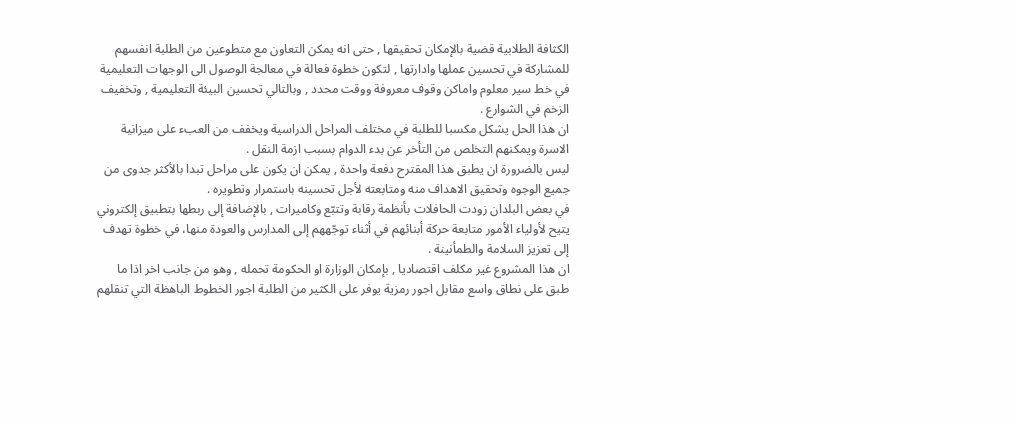الكثافة الطلابية قضية بالإمكان تحقيقها , حتى انه يمكن التعاون مع متطوعين من الطلبة انفسهم للمشاركة في تحسين عملها وادارتها , لتكون خطوة فعالة في معالجة الوصول الى الوجهات التعليمية في خط سير معلوم واماكن وقوف معروفة ووقت محدد , وبالتالي تحسين البيئة التعليمية , وتخفيف الزخم في الشوارع .
ان هذا الحل يشكل مكسبا للطلبة في مختلف المراحل الدراسية ويخفف من العبء على ميزانية الاسرة ويمكنهم التخلص من التأخر عن بدء الدوام بسبب ازمة النقل .
ليس بالضرورة ان يطبق هذا المقترح دفعة واحدة , يمكن ان يكون على مراحل تبدا بالأكثر جدوى من جميع الوجوه وتحقيق الاهداف منه ومتابعته لأجل تحسينه باستمرار وتطويره .
في بعض البلدان زودت الحافلات بأنظمة رقابة وتتبّع وكاميرات , بالإضافة إلى ربطها بتطبيق إلكتروني يتيح لأولياء الأمور متابعة حركة أبنائهم في أثناء توجّههم إلى المدارس والعودة منها، في خطوة تهدف إلى تعزيز السلامة والطمأنينة .
ان هذا المشروع غير مكلف اقتصاديا , بإمكان الوزارة او الحكومة تحمله , وهو من جانب اخر اذا ما طبق على نطاق واسع مقابل اجور رمزية يوفر على الكثير من الطلبة اجور الخطوط الباهظة التي تنقلهم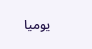يوميا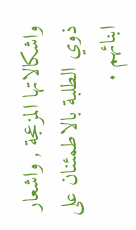واشكالاتها المزعجة , واشعار ذوي الطلبة بالاطمئنان على ابنائهم .